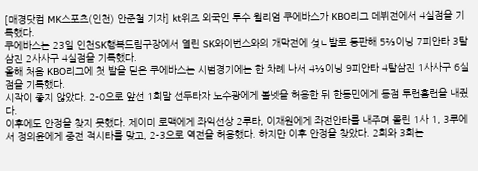[매경닷컴 MK스포츠(인천) 안준철 기자] kt위즈 외국인 투수 윌리엄 쿠에바스가 KBO리그 데뷔전에서 4실점을 기록했다.
쿠에바스는 23일 인천SK행복드림구장에서 열린 SK와이번스와의 개막전에 섲ㄴ발로 등판해 5⅔이닝 7피안타 3탈삼진 2사사구 4실점을 기록했다.
올해 처음 KBO리그에 첫 발을 딛은 쿠에바스는 시범경기에는 한 차례 나서 4⅓이닝 9피안타 4탈삼진 1사사구 6실점을 기록했다.
시작이 좋지 않았다. 2-0으로 앞선 1회말 선두타자 노수광에게 볼넷을 허용한 뒤 한동민에게 동점 투런홈런을 내줬다.
이후에도 안정을 찾지 못했다. 제이미 로맥에게 좌익선상 2루타, 이재원에게 좌전안타를 내주며 몰린 1사 1, 3루에서 정의윤에게 중전 적시타를 맞고, 2-3으로 역전을 허용했다. 하지만 이후 안정을 찾았다. 2회와 3회는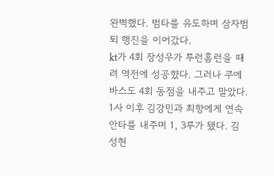완벽했다. 범타를 유도하며 삼자범퇴 행진을 이어갔다.
kt가 4회 장성우가 투런홈런을 때려 역전에 성공햤다. 그러나 쿠에바스도 4회 동점을 내주고 말았다. 1사 이후 김강민과 최항에게 연속 안타를 내주며 1, 3루가 됐다. 김성현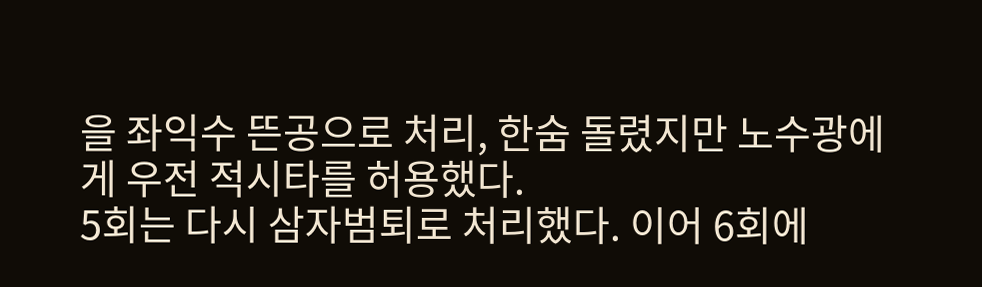을 좌익수 뜬공으로 처리, 한숨 돌렸지만 노수광에게 우전 적시타를 허용했다.
5회는 다시 삼자범퇴로 처리했다. 이어 6회에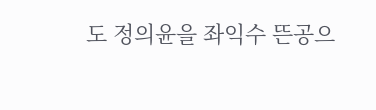도 정의윤을 좌익수 뜬공으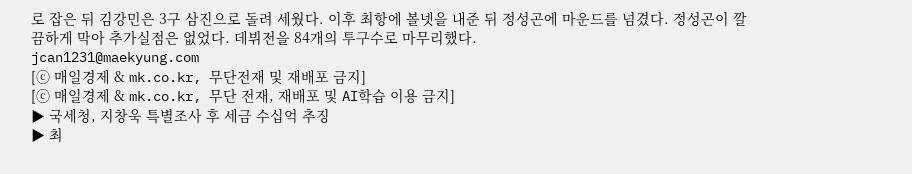로 잡은 뒤 김강민은 3구 삼진으로 돌려 세웠다. 이후 최항에 볼넷을 내준 뒤 정성곤에 마운드를 넘겼다. 정성곤이 깔끔하게 막아 추가실점은 없었다. 데뷔전을 84개의 투구수로 마무리했다.
jcan1231@maekyung.com
[ⓒ 매일경제 & mk.co.kr, 무단전재 및 재배포 금지]
[ⓒ 매일경제 & mk.co.kr, 무단 전재, 재배포 및 AI학습 이용 금지]
▶ 국세청, 지창욱 특별조사 후 세금 수십억 추징
▶ 최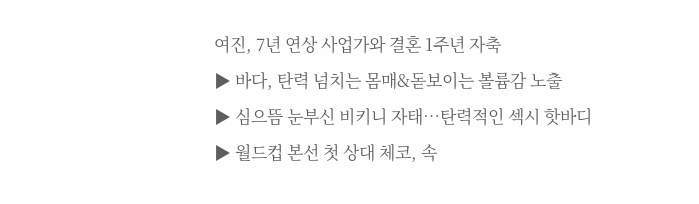여진, 7년 연상 사업가와 결혼 1주년 자축
▶ 바다, 탄력 넘치는 몸매&돋보이는 볼륨감 노출
▶ 심으뜸 눈부신 비키니 자태…탄력적인 섹시 핫바디
▶ 월드컵 본선 첫 상대 체코, 속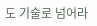도 기술로 넘어라